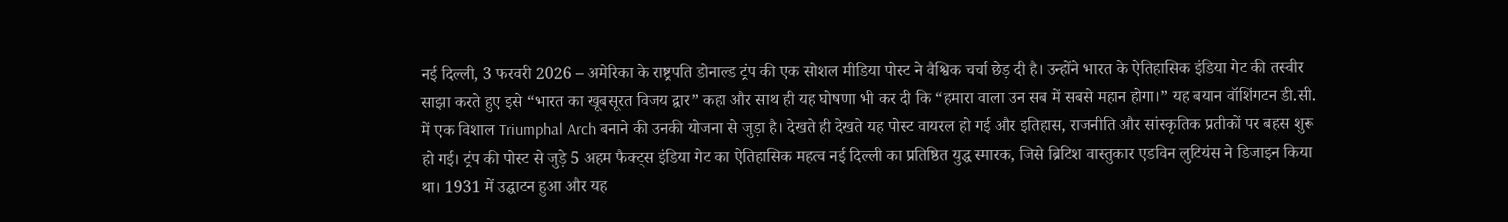नई दिल्ली, 3 फरवरी 2026 – अमेरिका के राष्ट्रपति डोनाल्ड ट्रंप की एक सोशल मीडिया पोस्ट ने वैश्विक चर्चा छेड़ दी है। उन्होंने भारत के ऐतिहासिक इंडिया गेट की तस्वीर साझा करते हुए इसे “भारत का खूबसूरत विजय द्वार” कहा और साथ ही यह घोषणा भी कर दी कि “हमारा वाला उन सब में सबसे महान होगा।” यह बयान वॉशिंगटन डी.सी. में एक विशाल Triumphal Arch बनाने की उनकी योजना से जुड़ा है। देखते ही देखते यह पोस्ट वायरल हो गई और इतिहास, राजनीति और सांस्कृतिक प्रतीकों पर बहस शुरू हो गई। ट्रंप की पोस्ट से जुड़े 5 अहम फैक्ट्स इंडिया गेट का ऐतिहासिक महत्व नई दिल्ली का प्रतिष्ठित युद्ध स्मारक, जिसे ब्रिटिश वास्तुकार एडविन लुटियंस ने डिजाइन किया था। 1931 में उद्घाटन हुआ और यह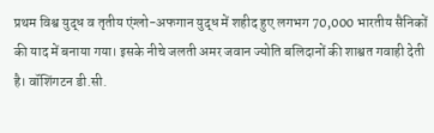प्रथम विश्व युद्ध व तृतीय एंग्लो-अफगान युद्ध में शहीद हुए लगभग 70,000 भारतीय सैनिकों की याद में बनाया गया। इसके नीचे जलती अमर जवान ज्योति बलिदानों की शाश्वत गवाही देती है। वॉशिंगटन डी.सी.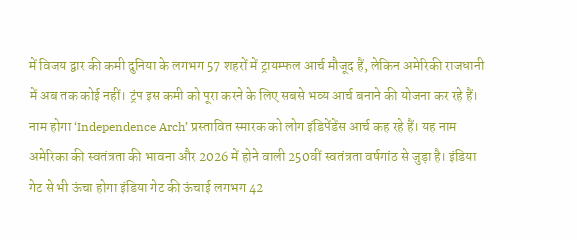में विजय द्वार की कमी दुनिया के लगभग 57 शहरों में ट्रायम्फल आर्च मौजूद हैं, लेकिन अमेरिकी राजधानी में अब तक कोई नहीं। ट्रंप इस कमी को पूरा करने के लिए सबसे भव्य आर्च बनाने की योजना कर रहे हैं। नाम होगा ‘Independence Arch’ प्रस्तावित स्मारक को लोग इंडिपेंडेंस आर्च कह रहे हैं। यह नाम अमेरिका की स्वतंत्रता की भावना और 2026 में होने वाली 250वीं स्वतंत्रता वर्षगांठ से जुड़ा है। इंडिया गेट से भी ऊंचा होगा इंडिया गेट की ऊंचाई लगभग 42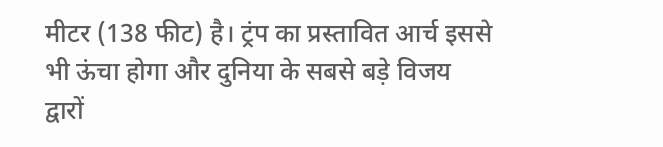मीटर (138 फीट) है। ट्रंप का प्रस्तावित आर्च इससे भी ऊंचा होगा और दुनिया के सबसे बड़े विजय द्वारों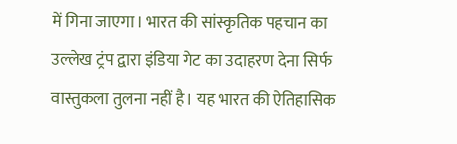में गिना जाएगा। भारत की सांस्कृतिक पहचान का उल्लेख ट्रंप द्वारा इंडिया गेट का उदाहरण देना सिर्फ वास्तुकला तुलना नहीं है। यह भारत की ऐतिहासिक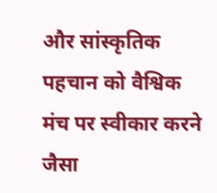और सांस्कृतिक पहचान को वैश्विक मंच पर स्वीकार करने जैसा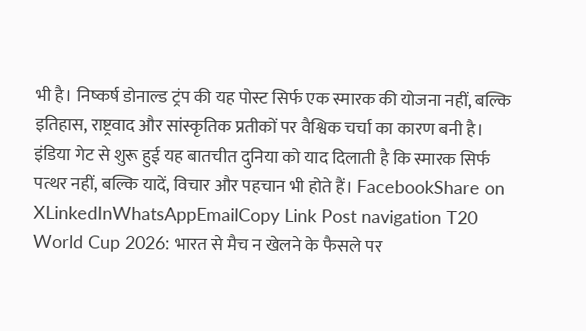भी है। निष्कर्ष डोनाल्ड ट्रंप की यह पोस्ट सिर्फ एक स्मारक की योजना नहीं, बल्कि इतिहास, राष्ट्रवाद और सांस्कृतिक प्रतीकों पर वैश्विक चर्चा का कारण बनी है। इंडिया गेट से शुरू हुई यह बातचीत दुनिया को याद दिलाती है कि स्मारक सिर्फ पत्थर नहीं, बल्कि यादें, विचार और पहचान भी होते हैं। FacebookShare on XLinkedInWhatsAppEmailCopy Link Post navigation T20 World Cup 2026: भारत से मैच न खेलने के फैसले पर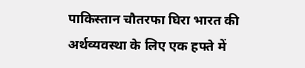पाकिस्तान चौतरफा घिरा भारत की अर्थव्यवस्था के लिए एक हफ्ते में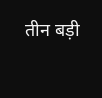तीन बड़ी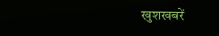खुशखबरें